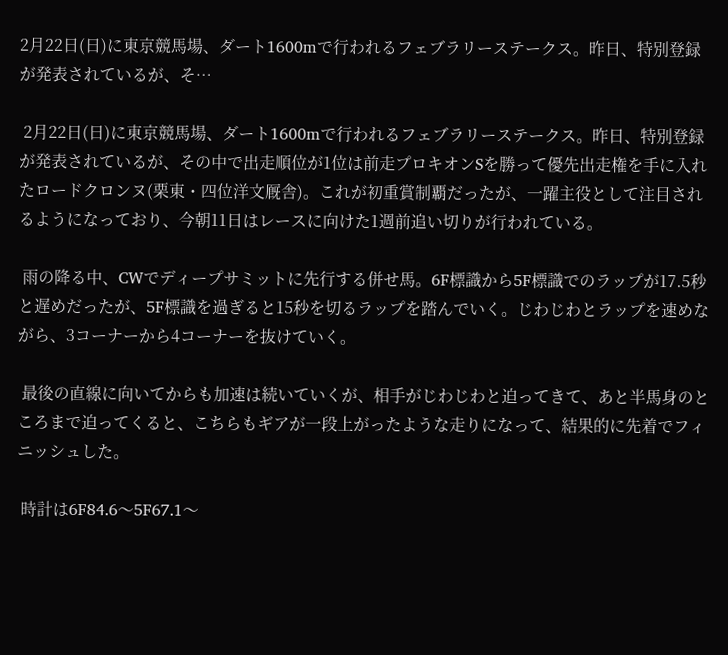2月22日(日)に東京競馬場、ダート1600mで行われるフェブラリーステークス。昨日、特別登録が発表されているが、そ…

 2月22日(日)に東京競馬場、ダート1600mで行われるフェブラリーステークス。昨日、特別登録が発表されているが、その中で出走順位が1位は前走プロキオンSを勝って優先出走権を手に入れたロードクロンヌ(栗東・四位洋文厩舎)。これが初重賞制覇だったが、一躍主役として注目されるようになっており、今朝11日はレースに向けた1週前追い切りが行われている。

 雨の降る中、CWでディープサミットに先行する併せ馬。6F標識から5F標識でのラップが17.5秒と遅めだったが、5F標識を過ぎると15秒を切るラップを踏んでいく。じわじわとラップを速めながら、3コーナーから4コーナーを抜けていく。

 最後の直線に向いてからも加速は続いていくが、相手がじわじわと迫ってきて、あと半馬身のところまで迫ってくると、こちらもギアが一段上がったような走りになって、結果的に先着でフィニッシュした。

 時計は6F84.6〜5F67.1〜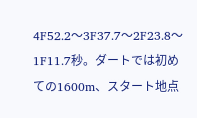4F52.2〜3F37.7〜2F23.8〜1F11.7秒。ダートでは初めての1600m、スタート地点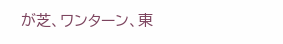が芝、ワンターン、東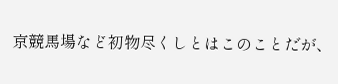京競馬場など初物尽くしとはこのことだが、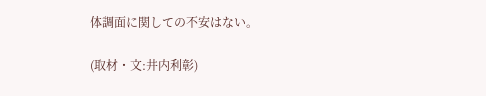体調面に関しての不安はない。

(取材・文:井内利彰)